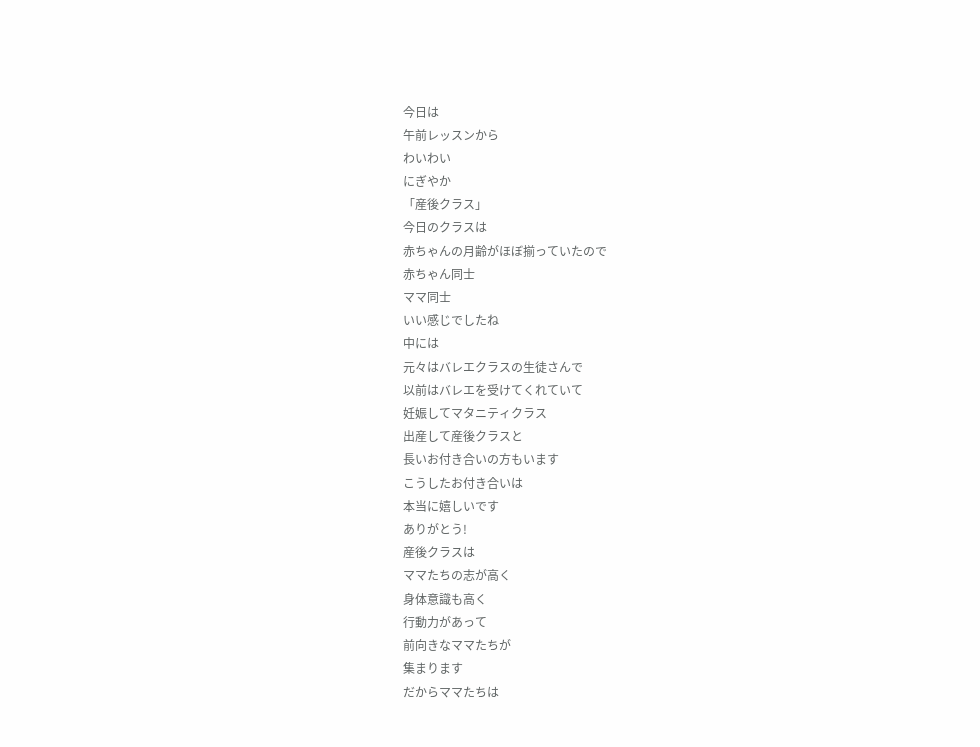今日は
午前レッスンから
わいわい
にぎやか
「産後クラス」
今日のクラスは
赤ちゃんの月齢がほぼ揃っていたので
赤ちゃん同士
ママ同士
いい感じでしたね
中には
元々はバレエクラスの生徒さんで
以前はバレエを受けてくれていて
妊娠してマタニティクラス
出産して産後クラスと
長いお付き合いの方もいます
こうしたお付き合いは
本当に嬉しいです
ありがとう!
産後クラスは
ママたちの志が高く
身体意識も高く
行動力があって
前向きなママたちが
集まります
だからママたちは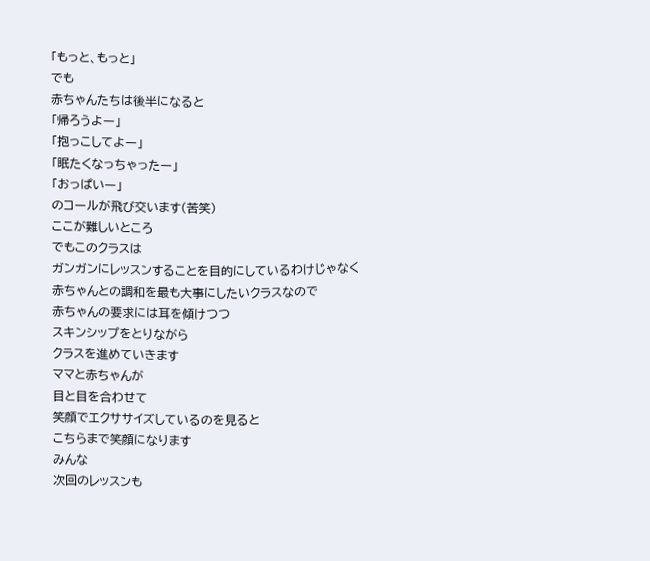「もっと、もっと」
でも
赤ちゃんたちは後半になると
「帰ろうよー」
「抱っこしてよー」
「眠たくなっちゃったー」
「おっぱいー」
のコールが飛び交います(苦笑)
ここが難しいところ
でもこのクラスは
ガンガンにレッスンすることを目的にしているわけじゃなく
赤ちゃんとの調和を最も大事にしたいクラスなので
赤ちゃんの要求には耳を傾けつつ
スキンシップをとりながら
クラスを進めていきます
ママと赤ちゃんが
目と目を合わせて
笑顔でエクササイズしているのを見ると
こちらまで笑顔になります
みんな
次回のレッスンも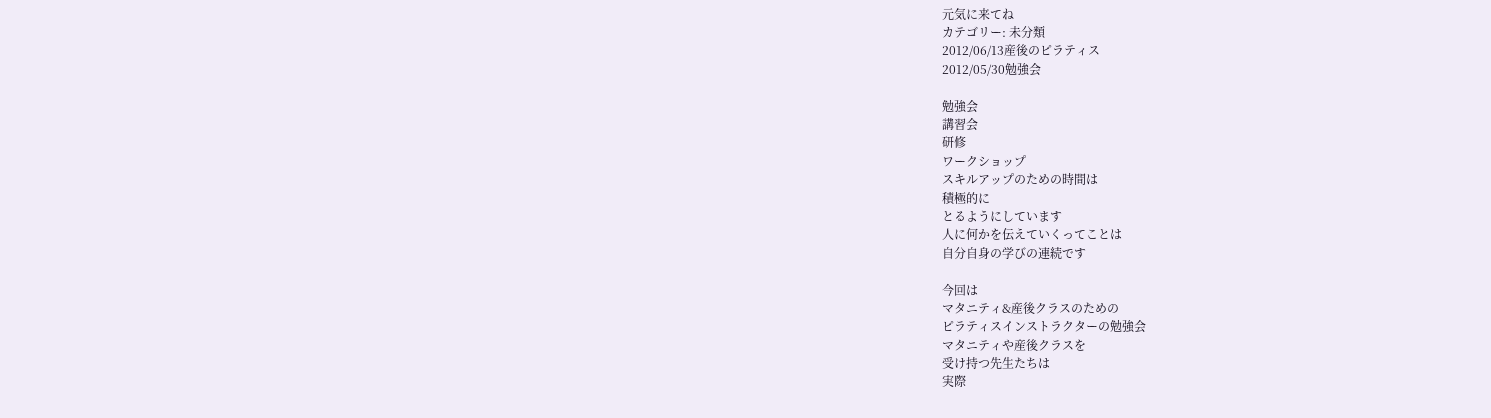元気に来てね
カテゴリー: 未分類
2012/06/13産後のピラティス
2012/05/30勉強会

勉強会
講習会
研修
ワークショップ
スキルアップのための時間は
積極的に
とるようにしています
人に何かを伝えていくってことは
自分自身の学びの連続です

今回は
マタニティ&産後クラスのための
ピラティスインストラクターの勉強会
マタニティや産後クラスを
受け持つ先生たちは
実際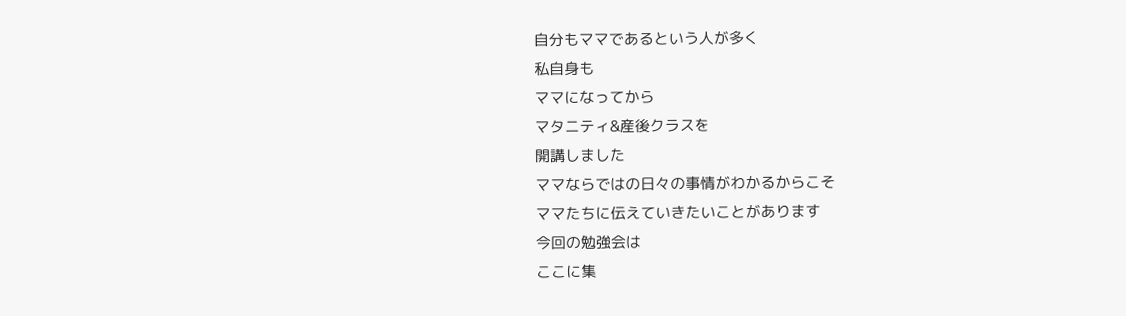自分もママであるという人が多く
私自身も
ママになってから
マタニティ&産後クラスを
開講しました
ママならではの日々の事情がわかるからこそ
ママたちに伝えていきたいことがあります
今回の勉強会は
ここに集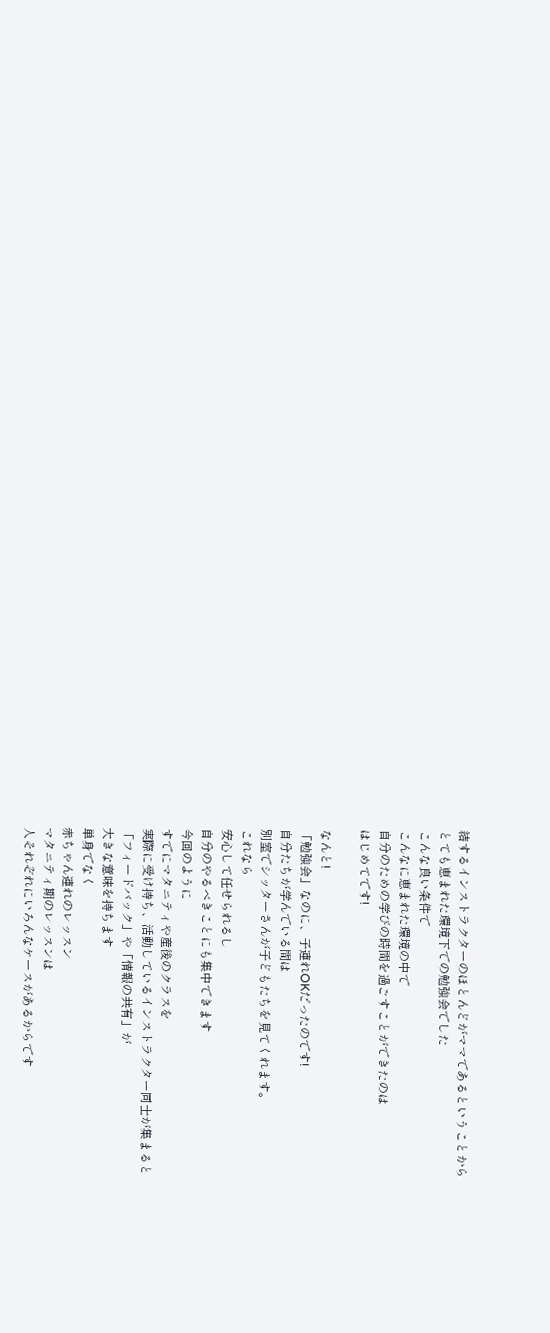結するインストラクターのほとんどがママであるということから
とても恵まれた環境下での勉強会でした
こんな良い条件で
こんなに恵まれた環境の中で
自分のための学びの時間を過ごすことができたのは
はじめてです!

なんと!
「勉強会」なのに、子連れOKだったのです!
自分たちが学んでいる間は
別室でシッターさんが子どもたちを見てくれます。
これなら
安心して任せられるし
自分のやるべきことにも集中できます
今回のように
すでにマタニティや産後のクラスを
実際に受け持ち、活動しているインストラクター同士が集まると
「フィードバック」や「情報の共有」が
大きな意味を持ちます
単身でなく
赤ちゃん連れのレッスン
マタニティ期のレッスンは
人それぞれにいろんなケースがあるからです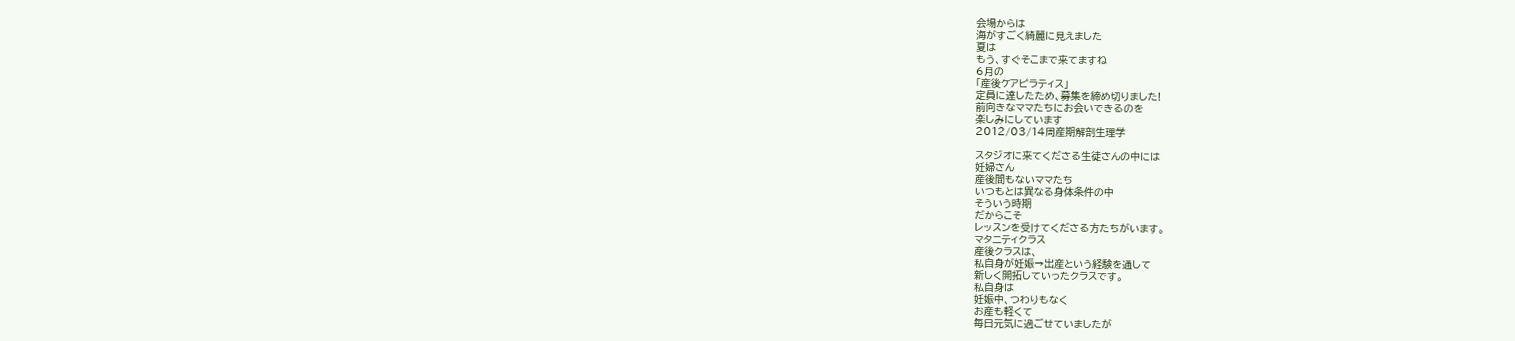会場からは
海がすごく綺麗に見えました
夏は
もう、すぐそこまで来てますね
6月の
「産後ケアピラティス」
定員に達したため、募集を締め切りました!
前向きなママたちにお会いできるのを
楽しみにしています
2012/03/14周産期解剖生理学

スタジオに来てくださる生徒さんの中には
妊婦さん
産後間もないママたち
いつもとは異なる身体条件の中
そういう時期
だからこそ
レッスンを受けてくださる方たちがいます。
マタニティクラス
産後クラスは、
私自身が妊娠→出産という経験を通して
新しく開拓していったクラスです。
私自身は
妊娠中、つわりもなく
お産も軽くて
毎日元気に過ごせていましたが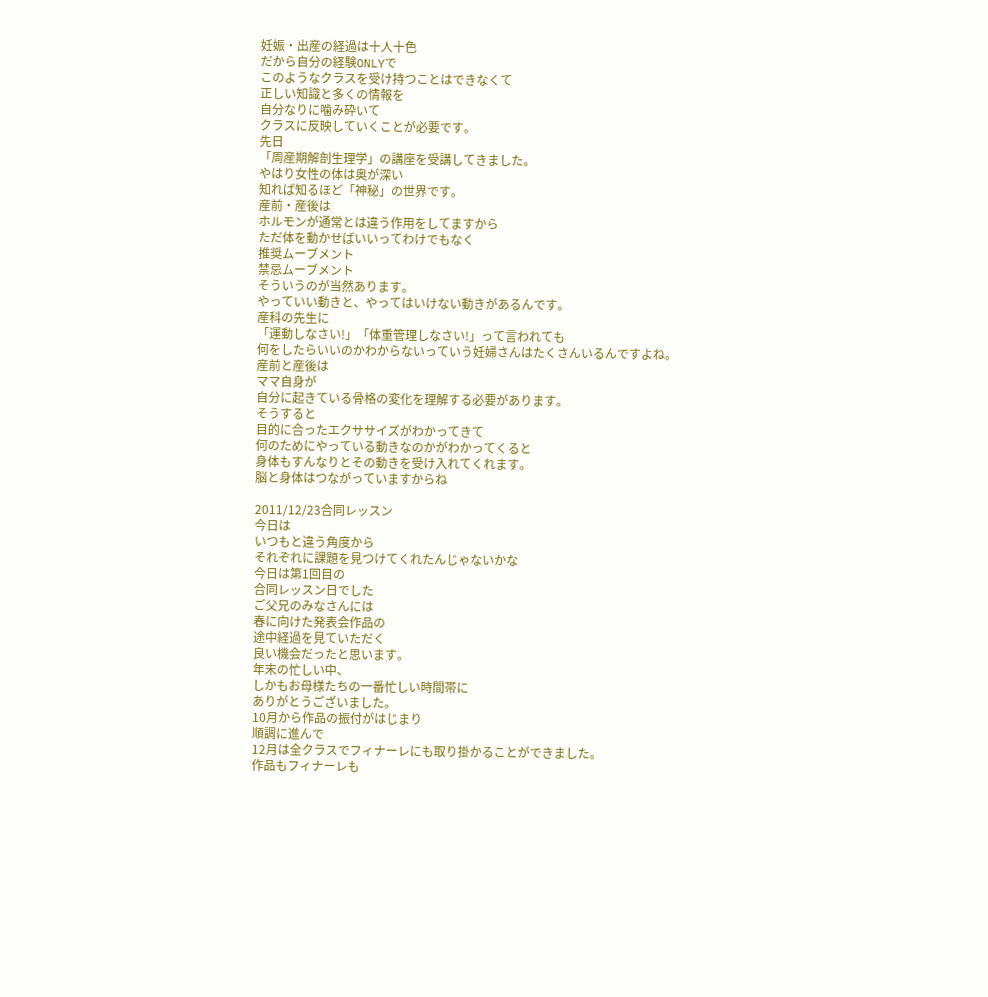妊娠・出産の経過は十人十色
だから自分の経験ONLYで
このようなクラスを受け持つことはできなくて
正しい知識と多くの情報を
自分なりに噛み砕いて
クラスに反映していくことが必要です。
先日
「周産期解剖生理学」の講座を受講してきました。
やはり女性の体は奥が深い
知れば知るほど「神秘」の世界です。
産前・産後は
ホルモンが通常とは違う作用をしてますから
ただ体を動かせばいいってわけでもなく
推奨ムーブメント
禁忌ムーブメント
そういうのが当然あります。
やっていい動きと、やってはいけない動きがあるんです。
産科の先生に
「運動しなさい!」「体重管理しなさい!」って言われても
何をしたらいいのかわからないっていう妊婦さんはたくさんいるんですよね。
産前と産後は
ママ自身が
自分に起きている骨格の変化を理解する必要があります。
そうすると
目的に合ったエクササイズがわかってきて
何のためにやっている動きなのかがわかってくると
身体もすんなりとその動きを受け入れてくれます。
脳と身体はつながっていますからね

2011/12/23合同レッスン
今日は
いつもと違う角度から
それぞれに課題を見つけてくれたんじゃないかな
今日は第1回目の
合同レッスン日でした
ご父兄のみなさんには
春に向けた発表会作品の
途中経過を見ていただく
良い機会だったと思います。
年末の忙しい中、
しかもお母様たちの一番忙しい時間帯に
ありがとうございました。
10月から作品の振付がはじまり
順調に進んで
12月は全クラスでフィナーレにも取り掛かることができました。
作品もフィナーレも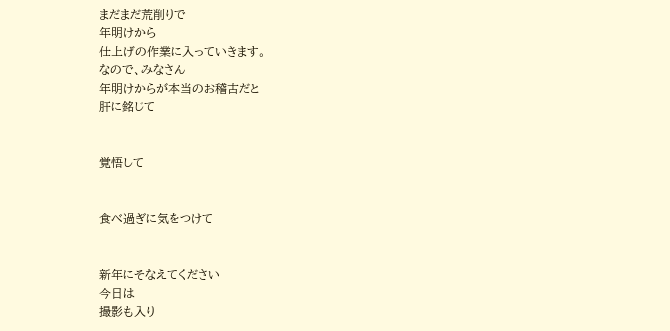まだまだ荒削りで
年明けから
仕上げの作業に入っていきます。
なので、みなさん
年明けからが本当のお稽古だと
肝に銘じて


覚悟して


食べ過ぎに気をつけて


新年にそなえてください
今日は
撮影も入り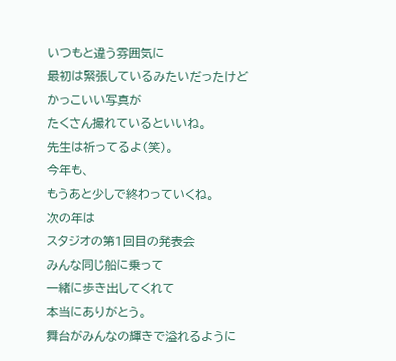いつもと違う雰囲気に
最初は緊張しているみたいだったけど
かっこいい写真が
たくさん撮れているといいね。
先生は祈ってるよ(笑)。
今年も、
もうあと少しで終わっていくね。
次の年は
スタジオの第1回目の発表会
みんな同じ船に乗って
一緒に歩き出してくれて
本当にありがとう。
舞台がみんなの輝きで溢れるように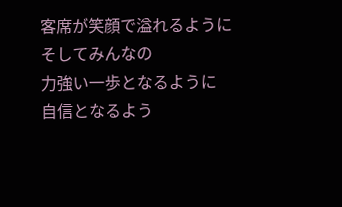客席が笑顔で溢れるように
そしてみんなの
力強い一歩となるように
自信となるよう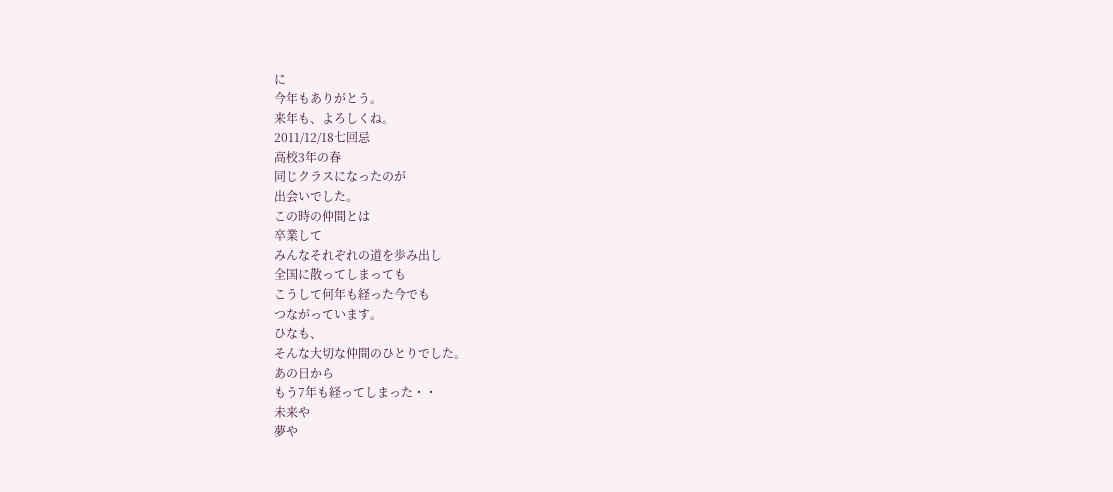に
今年もありがとう。
来年も、よろしくね。
2011/12/18七回忌
高校3年の春
同じクラスになったのが
出会いでした。
この時の仲間とは
卒業して
みんなそれぞれの道を歩み出し
全国に散ってしまっても
こうして何年も経った今でも
つながっています。
ひなも、
そんな大切な仲間のひとりでした。
あの日から
もう7年も経ってしまった・・
未来や
夢や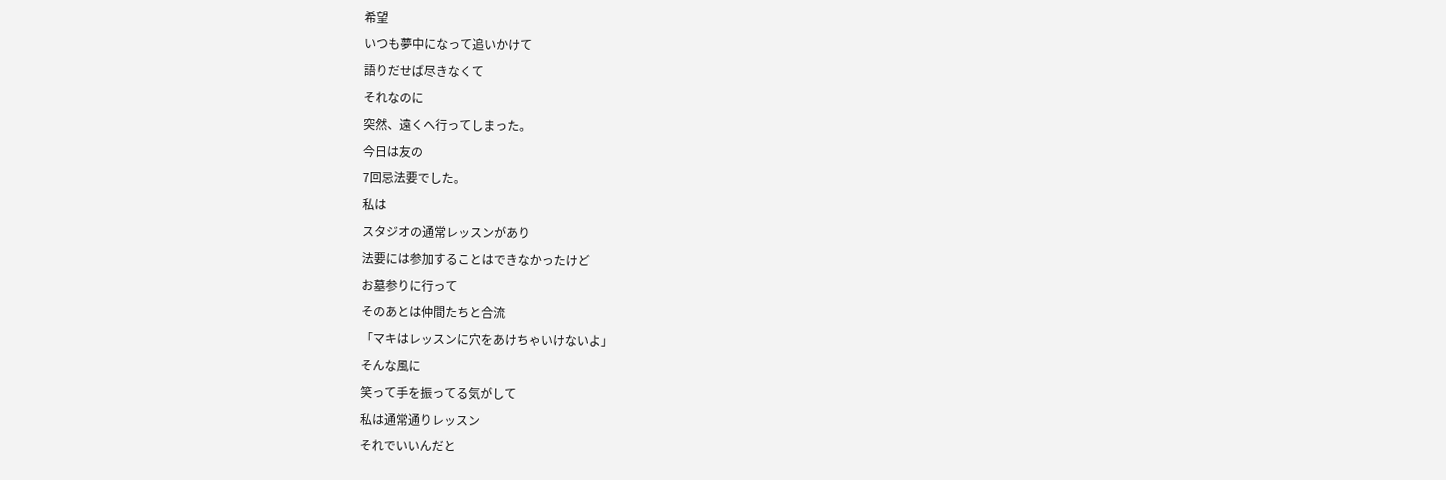希望
いつも夢中になって追いかけて
語りだせば尽きなくて
それなのに
突然、遠くへ行ってしまった。
今日は友の
7回忌法要でした。
私は
スタジオの通常レッスンがあり
法要には参加することはできなかったけど
お墓参りに行って
そのあとは仲間たちと合流
「マキはレッスンに穴をあけちゃいけないよ」
そんな風に
笑って手を振ってる気がして
私は通常通りレッスン
それでいいんだと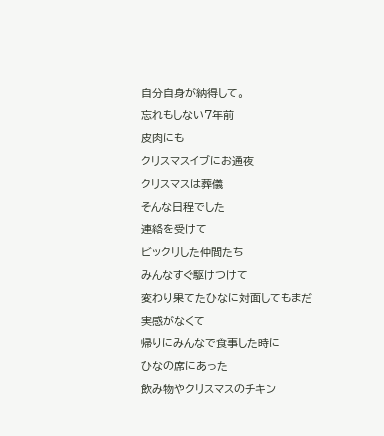自分自身が納得して。
忘れもしない7年前
皮肉にも
クリスマスイブにお通夜
クリスマスは葬儀
そんな日程でした
連絡を受けて
ビックリした仲間たち
みんなすぐ駆けつけて
変わり果てたひなに対面してもまだ
実感がなくて
帰りにみんなで食事した時に
ひなの席にあった
飲み物やクリスマスのチキン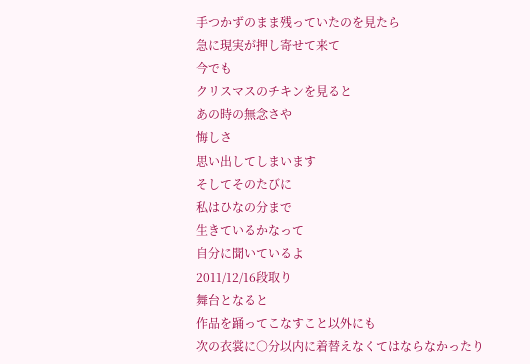手つかずのまま残っていたのを見たら
急に現実が押し寄せて来て
今でも
クリスマスのチキンを見ると
あの時の無念さや
悔しさ
思い出してしまいます
そしてそのたびに
私はひなの分まで
生きているかなって
自分に聞いているよ
2011/12/16段取り
舞台となると
作品を踊ってこなすこと以外にも
次の衣裳に○分以内に着替えなくてはならなかったり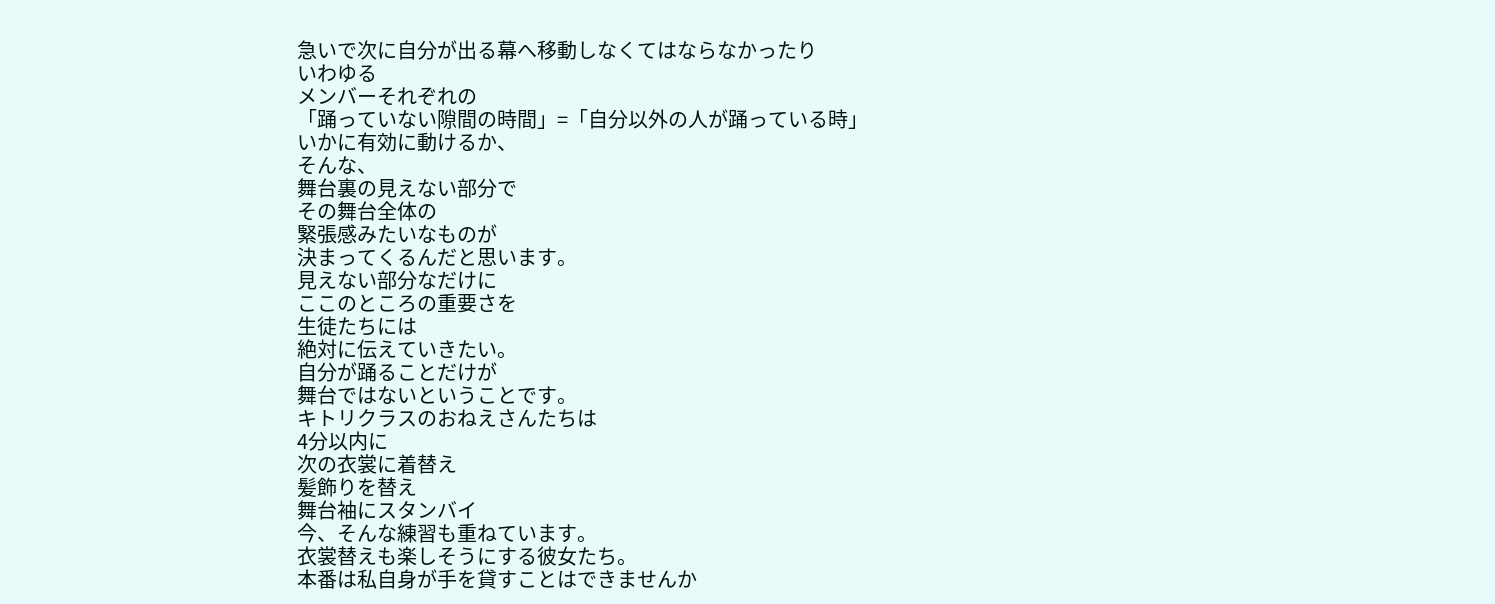急いで次に自分が出る幕へ移動しなくてはならなかったり
いわゆる
メンバーそれぞれの
「踊っていない隙間の時間」=「自分以外の人が踊っている時」
いかに有効に動けるか、
そんな、
舞台裏の見えない部分で
その舞台全体の
緊張感みたいなものが
決まってくるんだと思います。
見えない部分なだけに
ここのところの重要さを
生徒たちには
絶対に伝えていきたい。
自分が踊ることだけが
舞台ではないということです。
キトリクラスのおねえさんたちは
4分以内に
次の衣裳に着替え
髪飾りを替え
舞台袖にスタンバイ
今、そんな練習も重ねています。
衣裳替えも楽しそうにする彼女たち。
本番は私自身が手を貸すことはできませんか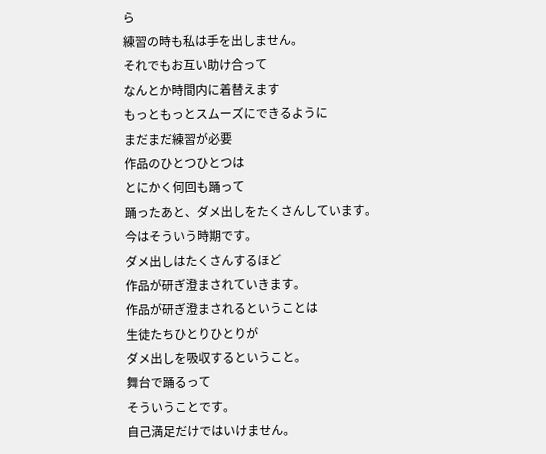ら
練習の時も私は手を出しません。
それでもお互い助け合って
なんとか時間内に着替えます
もっともっとスムーズにできるように
まだまだ練習が必要
作品のひとつひとつは
とにかく何回も踊って
踊ったあと、ダメ出しをたくさんしています。
今はそういう時期です。
ダメ出しはたくさんするほど
作品が研ぎ澄まされていきます。
作品が研ぎ澄まされるということは
生徒たちひとりひとりが
ダメ出しを吸収するということ。
舞台で踊るって
そういうことです。
自己満足だけではいけません。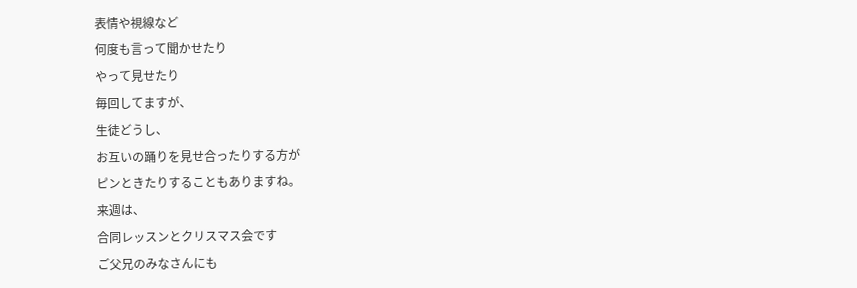表情や視線など
何度も言って聞かせたり
やって見せたり
毎回してますが、
生徒どうし、
お互いの踊りを見せ合ったりする方が
ピンときたりすることもありますね。
来週は、
合同レッスンとクリスマス会です
ご父兄のみなさんにも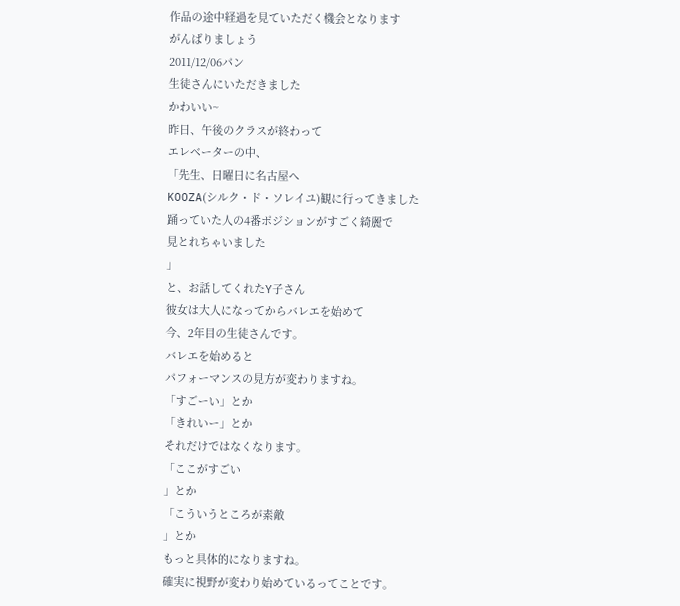作品の途中経過を見ていただく機会となります
がんばりましょう
2011/12/06パン
生徒さんにいただきました
かわいい~
昨日、午後のクラスが終わって
エレベーターの中、
「先生、日曜日に名古屋へ
KOOZA(シルク・ド・ソレイユ)観に行ってきました
踊っていた人の4番ポジションがすごく綺麗で
見とれちゃいました
」
と、お話してくれたY子さん
彼女は大人になってからバレエを始めて
今、2年目の生徒さんです。
バレエを始めると
パフォーマンスの見方が変わりますね。
「すごーい」とか
「きれいー」とか
それだけではなくなります。
「ここがすごい
」とか
「こういうところが素敵
」とか
もっと具体的になりますね。
確実に視野が変わり始めているってことです。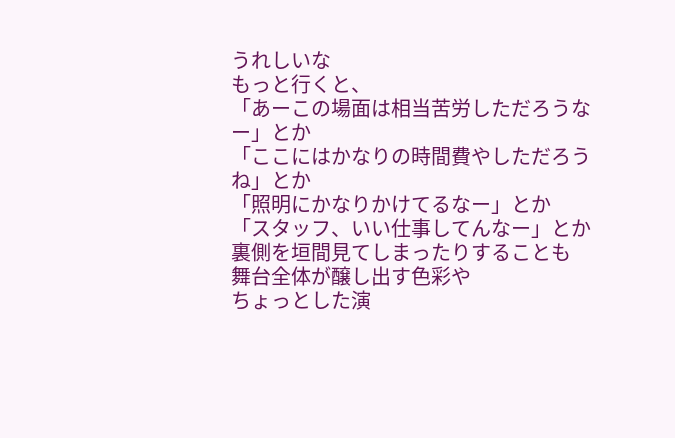うれしいな
もっと行くと、
「あーこの場面は相当苦労しただろうなー」とか
「ここにはかなりの時間費やしただろうね」とか
「照明にかなりかけてるなー」とか
「スタッフ、いい仕事してんなー」とか
裏側を垣間見てしまったりすることも
舞台全体が醸し出す色彩や
ちょっとした演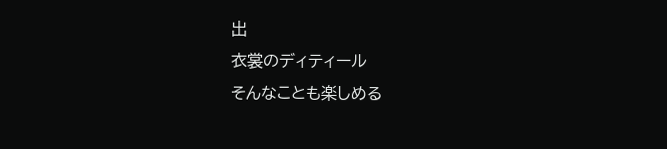出
衣裳のディティール
そんなことも楽しめる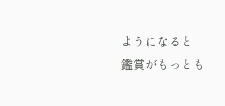ようになると
鑑賞がもっとも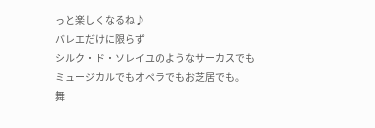っと楽しくなるね♪
バレエだけに限らず
シルク・ド・ソレイユのようなサーカスでも
ミュージカルでもオペラでもお芝居でも。
舞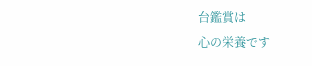台鑑賞は
心の栄養です